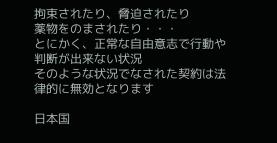拘束されたり、脅迫されたり
薬物をのまされたり・・・
とにかく、正常な自由意志で行動や判断が出来ない状況
そのような状況でなされた契約は法律的に無効となります

日本国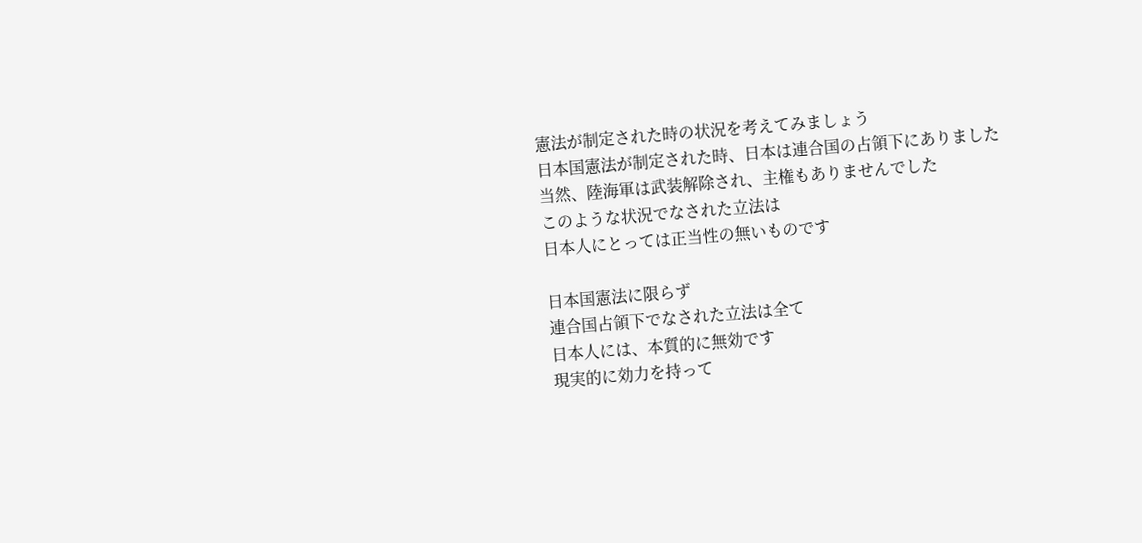憲法が制定された時の状況を考えてみましょう
日本国憲法が制定された時、日本は連合国の占領下にありました
当然、陸海軍は武装解除され、主権もありませんでした
このような状況でなされた立法は
日本人にとっては正当性の無いものです

日本国憲法に限らず
連合国占領下でなされた立法は全て
日本人には、本質的に無効です
現実的に効力を持って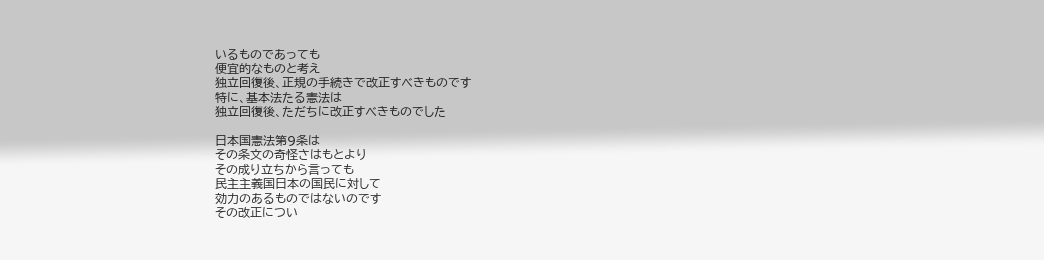いるものであっても
便宜的なものと考え
独立回復後、正規の手続きで改正すべきものです
特に、基本法たる憲法は
独立回復後、ただちに改正すべきものでした

日本国憲法第9条は
その条文の奇怪さはもとより
その成り立ちから言っても
民主主義国日本の国民に対して
効力のあるものではないのです
その改正につい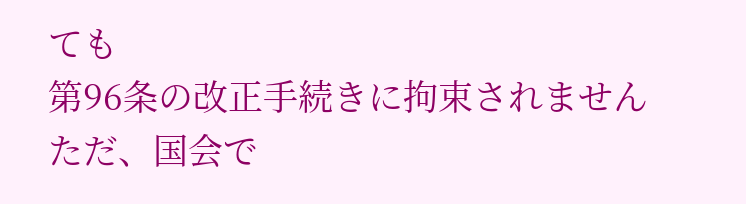ても
第96条の改正手続きに拘束されません
ただ、国会で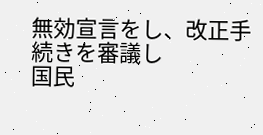無効宣言をし、改正手続きを審議し
国民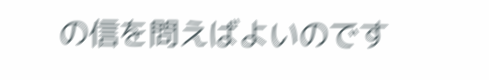の信を問えばよいのです